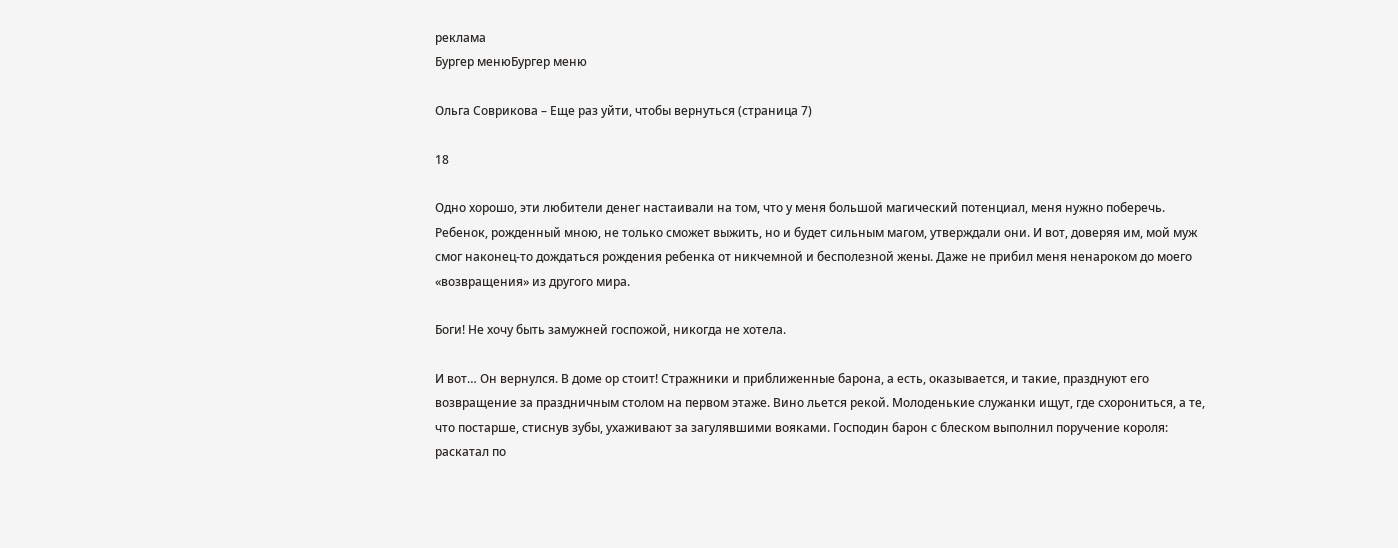реклама
Бургер менюБургер меню

Ольга Соврикова – Еще раз уйти, чтобы вернуться (страница 7)

18

Одно хорошо, эти любители денег настаивали на том, что у меня большой магический потенциал, меня нужно поберечь. Ребенок, рожденный мною, не только сможет выжить, но и будет сильным магом, утверждали они. И вот, доверяя им, мой муж смог наконец-то дождаться рождения ребенка от никчемной и бесполезной жены. Даже не прибил меня ненароком до моего «возвращения» из другого мира.

Боги! Не хочу быть замужней госпожой, никогда не хотела.

И вот… Он вернулся. В доме ор стоит! Стражники и приближенные барона, а есть, оказывается, и такие, празднуют его возвращение за праздничным столом на первом этаже. Вино льется рекой. Молоденькие служанки ищут, где схорониться, а те, что постарше, стиснув зубы, ухаживают за загулявшими вояками. Господин барон с блеском выполнил поручение короля: раскатал по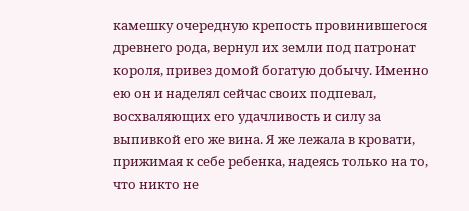камешку очередную крепость провинившегося древнего рода, вернул их земли под патронат короля, привез домой богатую добычу. Именно ею он и наделял сейчас своих подпевал, восхваляющих его удачливость и силу за выпивкой его же вина. Я же лежала в кровати, прижимая к себе ребенка, надеясь только на то, что никто не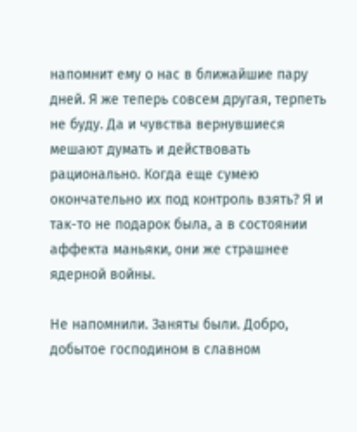напомнит ему о нас в ближайшие пару дней. Я же теперь совсем другая, терпеть не буду. Да и чувства вернувшиеся мешают думать и действовать рационально. Когда еще сумею окончательно их под контроль взять? Я и так-то не подарок была, а в состоянии аффекта маньяки, они же страшнее ядерной войны.

Не напомнили. Заняты были. Добро, добытое господином в славном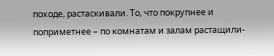походе, растаскивали. То, что покрупнее и поприметнее – по комнатам и залам растащили-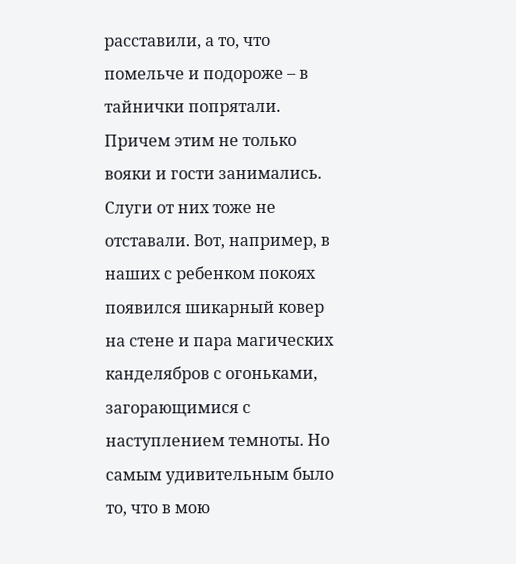расставили, а то, что помельче и подороже – в тайнички попрятали. Причем этим не только вояки и гости занимались. Слуги от них тоже не отставали. Вот, например, в наших с ребенком покоях появился шикарный ковер на стене и пара магических канделябров с огоньками, загорающимися с наступлением темноты. Но самым удивительным было то, что в мою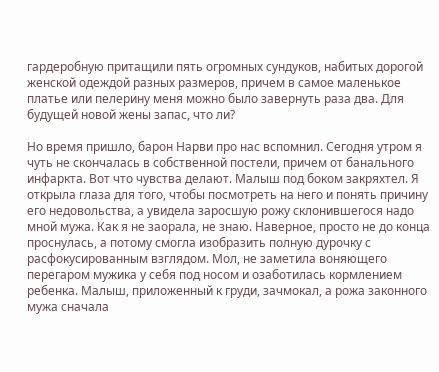гардеробную притащили пять огромных сундуков, набитых дорогой женской одеждой разных размеров, причем в самое маленькое платье или пелерину меня можно было завернуть раза два. Для будущей новой жены запас, что ли?

Но время пришло, барон Нарви про нас вспомнил. Сегодня утром я чуть не скончалась в собственной постели, причем от банального инфаркта. Вот что чувства делают. Малыш под боком закряхтел. Я открыла глаза для того, чтобы посмотреть на него и понять причину его недовольства, а увидела заросшую рожу склонившегося надо мной мужа. Как я не заорала, не знаю. Наверное, просто не до конца проснулась, а потому смогла изобразить полную дурочку с расфокусированным взглядом. Мол, не заметила воняющего перегаром мужика у себя под носом и озаботилась кормлением ребенка. Малыш, приложенный к груди, зачмокал, а рожа законного мужа сначала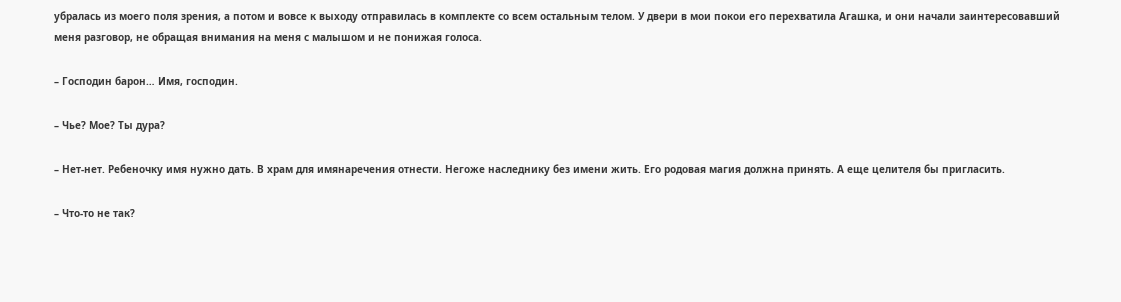убралась из моего поля зрения, а потом и вовсе к выходу отправилась в комплекте со всем остальным телом. У двери в мои покои его перехватила Агашка, и они начали заинтересовавший меня разговор, не обращая внимания на меня с малышом и не понижая голоса.

– Господин барон… Имя, господин.

– Чье? Мое? Ты дура?

– Нет-нет. Ребеночку имя нужно дать. В храм для имянаречения отнести. Негоже наследнику без имени жить. Его родовая магия должна принять. А еще целителя бы пригласить.

– Что-то не так?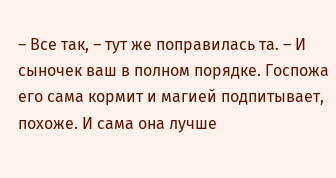– Все так, – тут же поправилась та. – И сыночек ваш в полном порядке. Госпожа его сама кормит и магией подпитывает, похоже. И сама она лучше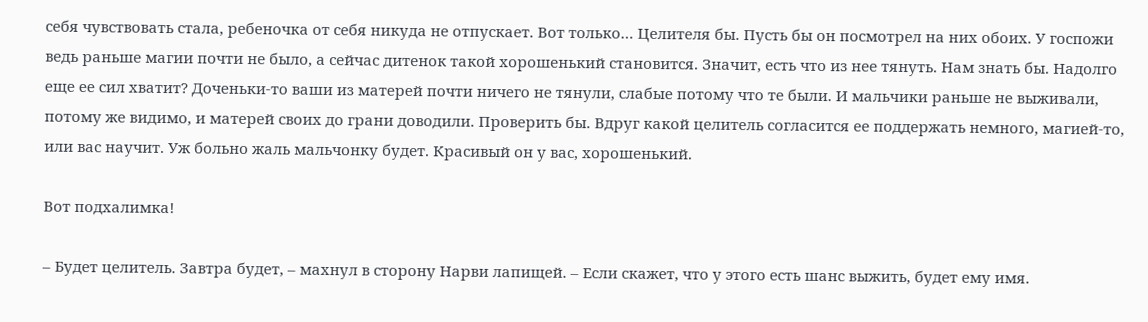себя чувствовать стала, ребеночка от себя никуда не отпускает. Вот только… Целителя бы. Пусть бы он посмотрел на них обоих. У госпожи ведь раньше магии почти не было, а сейчас дитенок такой хорошенький становится. Значит, есть что из нее тянуть. Нам знать бы. Надолго еще ее сил хватит? Доченьки-то ваши из матерей почти ничего не тянули, слабые потому что те были. И мальчики раньше не выживали, потому же видимо, и матерей своих до грани доводили. Проверить бы. Вдруг какой целитель согласится ее поддержать немного, магией-то, или вас научит. Уж больно жаль мальчонку будет. Красивый он у вас, хорошенький.

Вот подхалимка!

– Будет целитель. Завтра будет, – махнул в сторону Нарви лапищей. – Если скажет, что у этого есть шанс выжить, будет ему имя.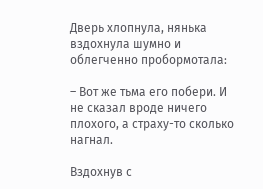Дверь хлопнула, нянька вздохнула шумно и облегченно пробормотала:

– Вот же тьма его побери. И не сказал вроде ничего плохого, а страху-то сколько нагнал.

Вздохнув с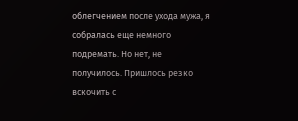облегчением после ухода мужа, я собралась еще немного подремать. Но нет, не получилось. Пришлось резко вскочить с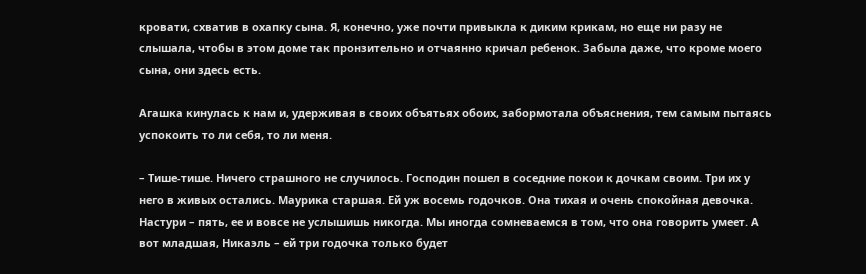кровати, схватив в охапку сына. Я, конечно, уже почти привыкла к диким крикам, но еще ни разу не слышала, чтобы в этом доме так пронзительно и отчаянно кричал ребенок. Забыла даже, что кроме моего сына, они здесь есть.

Агашка кинулась к нам и, удерживая в своих объятьях обоих, забормотала объяснения, тем самым пытаясь успокоить то ли себя, то ли меня.

– Тише-тише. Ничего страшного не случилось. Господин пошел в соседние покои к дочкам своим. Три их у него в живых остались. Маурика старшая. Ей уж восемь годочков. Она тихая и очень спокойная девочка. Настури – пять, ее и вовсе не услышишь никогда. Мы иногда сомневаемся в том, что она говорить умеет. А вот младшая, Никаэль – ей три годочка только будет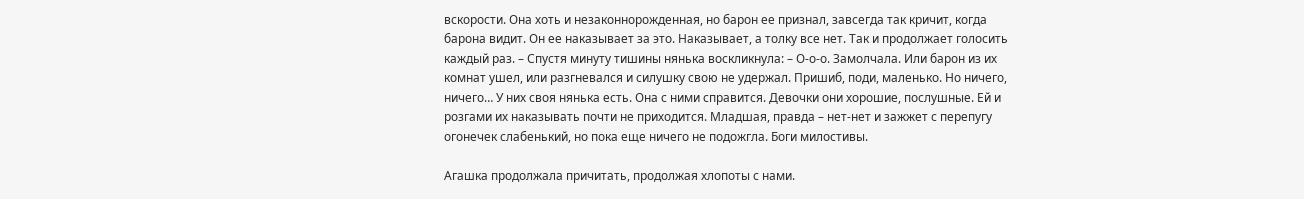вскорости. Она хоть и незаконнорожденная, но барон ее признал, завсегда так кричит, когда барона видит. Он ее наказывает за это. Наказывает, а толку все нет. Так и продолжает голосить каждый раз. – Спустя минуту тишины нянька воскликнула: – О-о-о. Замолчала. Или барон из их комнат ушел, или разгневался и силушку свою не удержал. Пришиб, поди, маленько. Но ничего, ничего… У них своя нянька есть. Она с ними справится. Девочки они хорошие, послушные. Ей и розгами их наказывать почти не приходится. Младшая, правда – нет-нет и зажжет с перепугу огонечек слабенький, но пока еще ничего не подожгла. Боги милостивы.

Агашка продолжала причитать, продолжая хлопоты с нами.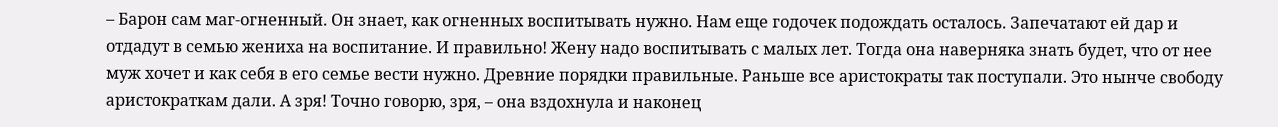– Барон сам маг-огненный. Он знает, как огненных воспитывать нужно. Нам еще годочек подождать осталось. Запечатают ей дар и отдадут в семью жениха на воспитание. И правильно! Жену надо воспитывать с малых лет. Тогда она наверняка знать будет, что от нее муж хочет и как себя в его семье вести нужно. Древние порядки правильные. Раньше все аристократы так поступали. Это нынче свободу аристократкам дали. А зря! Точно говорю, зря, – она вздохнула и наконец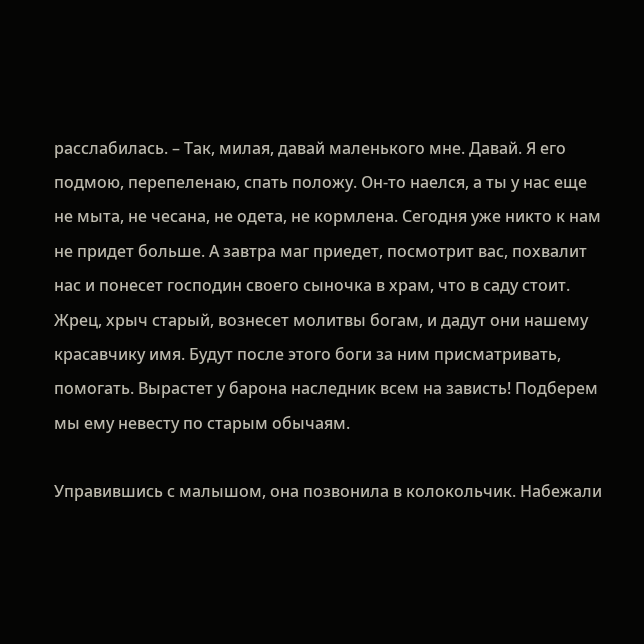расслабилась. – Так, милая, давай маленького мне. Давай. Я его подмою, перепеленаю, спать положу. Он-то наелся, а ты у нас еще не мыта, не чесана, не одета, не кормлена. Сегодня уже никто к нам не придет больше. А завтра маг приедет, посмотрит вас, похвалит нас и понесет господин своего сыночка в храм, что в саду стоит. Жрец, хрыч старый, вознесет молитвы богам, и дадут они нашему красавчику имя. Будут после этого боги за ним присматривать, помогать. Вырастет у барона наследник всем на зависть! Подберем мы ему невесту по старым обычаям.

Управившись с малышом, она позвонила в колокольчик. Набежали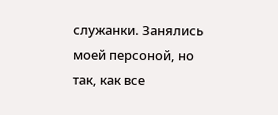служанки. Занялись моей персоной, но так, как все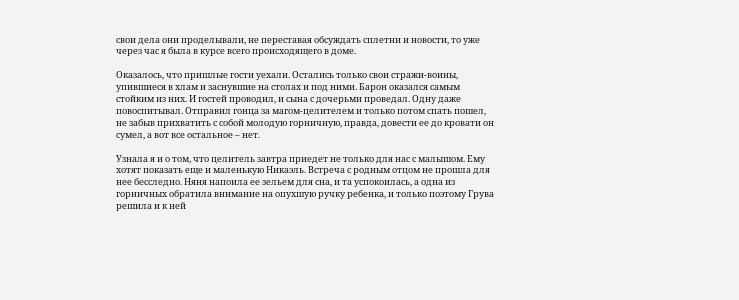свои дела они проделывали, не переставая обсуждать сплетни и новости, то уже через час я была в курсе всего происходящего в доме.

Оказалось, что пришлые гости уехали. Остались только свои стражи-воины, упившиеся в хлам и заснувшие на столах и под ними. Барон оказался самым стойким из них. И гостей проводил, и сына с дочерьми проведал. Одну даже повоспитывал. Отправил гонца за магом-целителем и только потом спать пошел, не забыв прихватить с собой молодую горничную, правда, довести ее до кровати он сумел, а вот все остальное – нет.

Узнала я и о том, что целитель завтра приедет не только для нас с малышом. Ему хотят показать еще и маленькую Никаэль. Встреча с родным отцом не прошла для нее бесследно. Няня напоила ее зельем для сна, и та успокоилась, а одна из горничных обратила внимание на опухшую ручку ребенка, и только поэтому Грува решила и к ней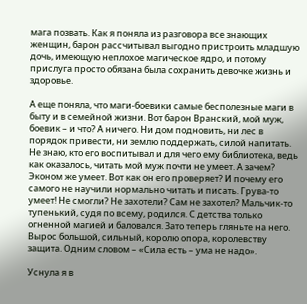мага позвать. Как я поняла из разговора все знающих женщин, барон рассчитывал выгодно пристроить младшую дочь, имеющую неплохое магическое ядро, и потому прислуга просто обязана была сохранить девочке жизнь и здоровье.

А еще поняла, что маги-боевики самые бесполезные маги в быту и в семейной жизни. Вот барон Вранский, мой муж, боевик – и что? А ничего. Ни дом подновить, ни лес в порядок привести, ни землю поддержать, силой напитать. Не знаю, кто его воспитывал и для чего ему библиотека, ведь как оказалось, читать мой муж почти не умеет. А зачем? Эконом же умеет. Вот как он его проверяет? И почему его самого не научили нормально читать и писать. Грува-то умеет! Не смогли? Не захотели? Сам не захотел? Мальчик-то тупенький, судя по всему, родился. С детства только огненной магией и баловался. Зато теперь гляньте на него. Вырос большой, сильный, королю опора, королевству защита. Одним словом – «Сила есть – ума не надо».

Уснула я в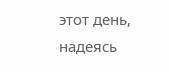этот день, надеясь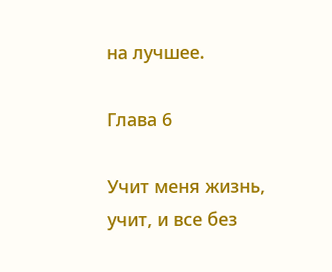на лучшее.

Глава 6

Учит меня жизнь, учит, и все без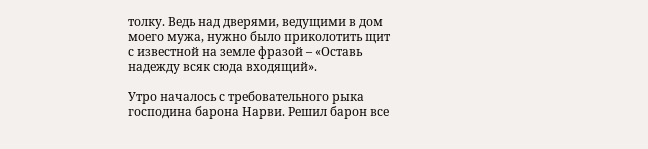толку. Ведь над дверями, ведущими в дом моего мужа, нужно было приколотить щит с известной на земле фразой – «Оставь надежду всяк сюда входящий».

Утро началось с требовательного рыка господина барона Нарви. Решил барон все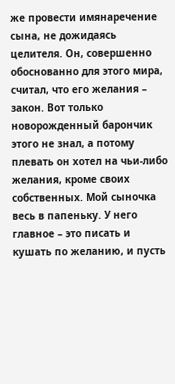же провести имянаречение сына, не дожидаясь целителя. Он, совершенно обоснованно для этого мира, считал, что его желания – закон. Вот только новорожденный барончик этого не знал, а потому плевать он хотел на чьи-либо желания, кроме своих собственных. Мой сыночка весь в папеньку. У него главное – это писать и кушать по желанию, и пусть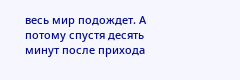весь мир подождет. А потому спустя десять минут после прихода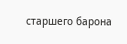старшего барона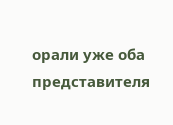орали уже оба представителя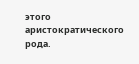этого аристократического рода.